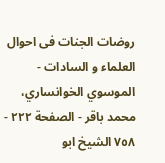روضات الجنات فی احوال العلماء و السادات - الموسوي الخوانساري، محمد باقر - الصفحة ٢٢٢ - ٧٥٨ الشيخ ابو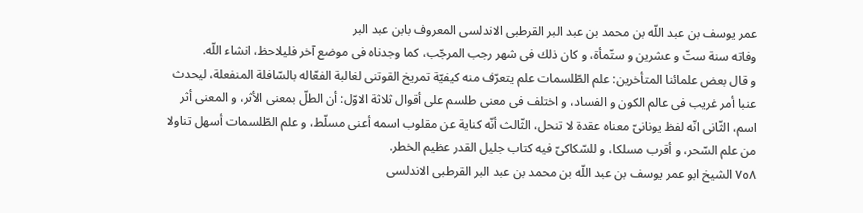عمر يوسف بن عبد اللّه بن محمد بن عبد البر القرطبى الاندلسى المعروف بابن عبد البر
وفاته سنة ستّ و عشرين و ستّمأة، و كان ذلك فى شهر رجب المرجّب، كما وجدناه فى موضع آخر فليلاحظ، انشاء اللّه.
و قال بعض علمائنا المتأخرين: علم الطّلسمات علم يتعرّف منه كيفيّة تمريخ القوتنى لغالبة الفعّاله بالسّافلة المنفعلة، ليحدث عنبا أمر غريب فى عالم الكون و الفساد، و اختلف فى معنى طلسم على أقوال ثلاثة الاوّل: أن الطلّ بمعنى الأثر، و المعنى أثر اسم، الثّانى انّه لفظ يونانىّ معناه عقدة لا تنحل، الثّالث أنّه كناية عن مقلوب اسمه أعنى مسلّط، و علم الطّلسمات أسهل تناولا من علم السّحر، و أقرب مسلكا، و للسّكاكىّ فيه كتاب جليل القدر عظيم الخطر.
٧٥٨ الشيخ ابو عمر يوسف بن عبد اللّه بن محمد بن عبد البر القرطبى الاندلسى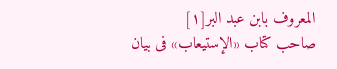المعروف بابن عبد البر[١]
صاحب كتاب «الإستيعاب» فى بيان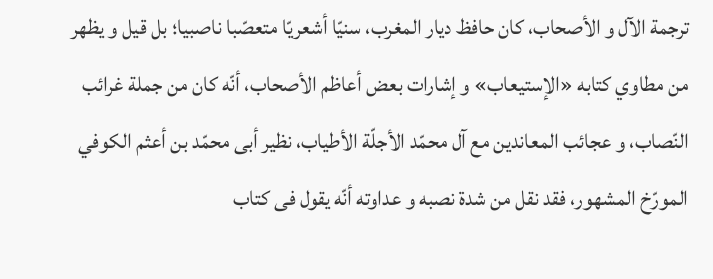ترجمة الآل و الأصحاب، كان حافظ ديار المغرب، سنيّا أشعريّا متعصّبا ناصبيا؛ بل قيل و يظهر من مطاوي كتابه «الإستيعاب» و إشارات بعض أعاظم الأصحاب، أنّه كان من جملة غرائب النّصاب، و عجائب المعاندين مع آل محمّد الأجلّة الأطياب، نظير أبى محمّد بن أعثم الكوفي المورّخ المشهور، فقد نقل من شدة نصبه و عداوته أنّه يقول فى كتاب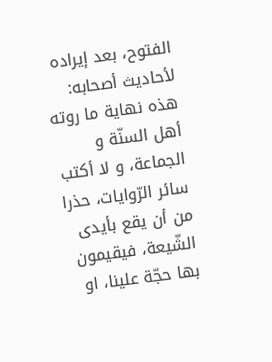الفتوح، بعد إيراده لأحاديث أصحابه: هذه نهاية ما روته أهل السنّة و الجماعة، و لا أكتب سائر الرّوايات، حذرا من أن يقع بأيدى الشّيعة، فيقيمون بها حجّة علينا، او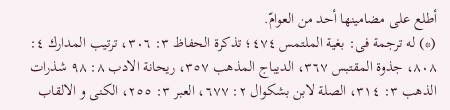أطلع على مضامينها أحد من العوامّ.
(*) له ترجمة فى: بغية الملتمس ٤٧٤؛ تذكرة الحفاظ ٣: ٣٠٦، ترتيب المدارك ٤:
٨٠٨، جذوة المقتبس ٣٦٧، الديباج المذهب ٣٥٧، ريحانة الادب ٨: ٩٨ شذرات الذهب ٣: ٣١٤، الصلة لابن بشكوال ٢: ٦٧٧، العبر ٣: ٢٥٥، الكنى و الالقاب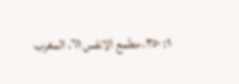١: ٣٥٠، مطمع الانفس ٦١، المغرب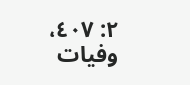٢: ٤٠٧، وفيات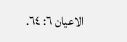الاعيان ٦: ٦٤.